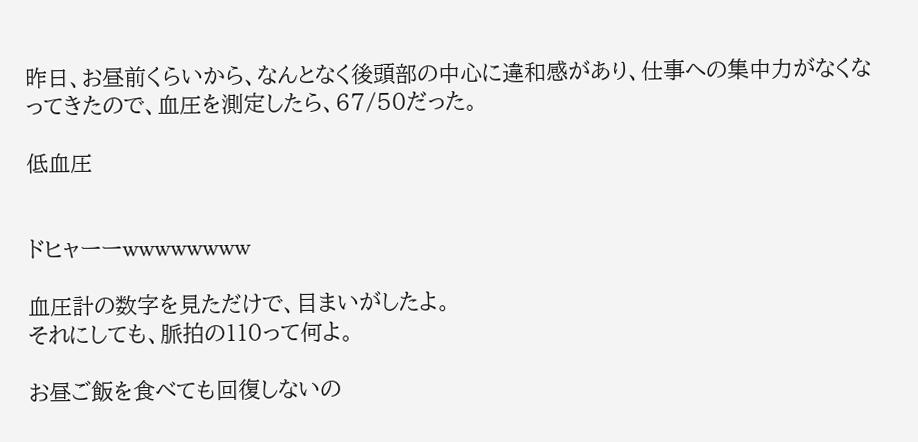昨日、お昼前くらいから、なんとなく後頭部の中心に違和感があり、仕事への集中力がなくなってきたので、血圧を測定したら、67/50だった。

低血圧


ドヒャーーwwwwwwww

血圧計の数字を見ただけで、目まいがしたよ。
それにしても、脈拍の110って何よ。

お昼ご飯を食べても回復しないの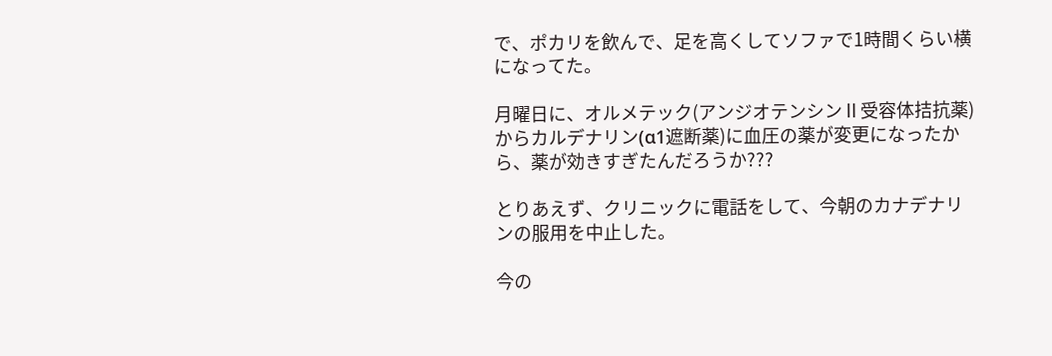で、ポカリを飲んで、足を高くしてソファで1時間くらい横になってた。

月曜日に、オルメテック(アンジオテンシンⅡ受容体拮抗薬)からカルデナリン(α1遮断薬)に血圧の薬が変更になったから、薬が効きすぎたんだろうか???

とりあえず、クリニックに電話をして、今朝のカナデナリンの服用を中止した。

今の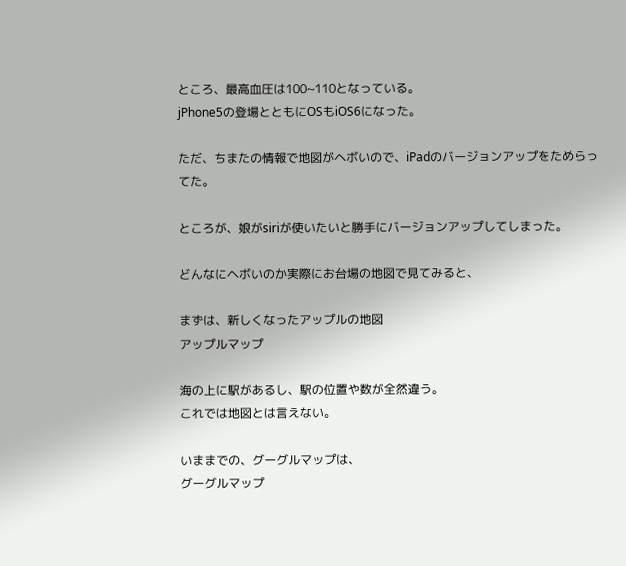ところ、最高血圧は100~110となっている。
jPhone5の登場とともにOSもiOS6になった。

ただ、ちまたの情報で地図がヘボいので、iPadのバージョンアップをためらってた。

ところが、娘がsiriが使いたいと勝手にバージョンアップしてしまった。

どんなにヘボいのか実際にお台場の地図で見てみると、

まずは、新しくなったアップルの地図
アップルマップ

海の上に駅があるし、駅の位置や数が全然違う。
これでは地図とは言えない。

いままでの、グーグルマップは、
グーグルマップ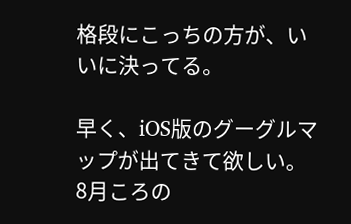格段にこっちの方が、いいに決ってる。

早く、iOS版のグーグルマップが出てきて欲しい。
8月ころの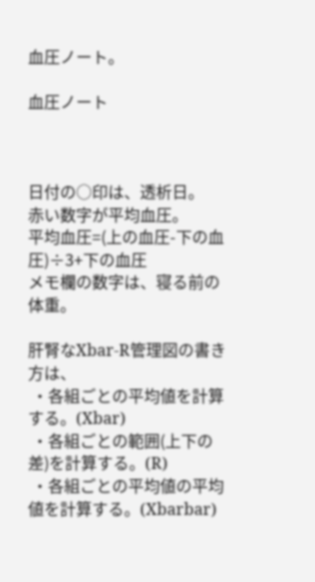血圧ノート。

血圧ノート



日付の○印は、透析日。
赤い数字が平均血圧。
平均血圧=(上の血圧-下の血圧)÷3+下の血圧
メモ欄の数字は、寝る前の体重。

肝腎なXbar-R管理図の書き方は、
 ・各組ごとの平均値を計算する。(Xbar)
 ・各組ごとの範囲(上下の差)を計算する。(R)
 ・各組ごとの平均値の平均値を計算する。(Xbarbar)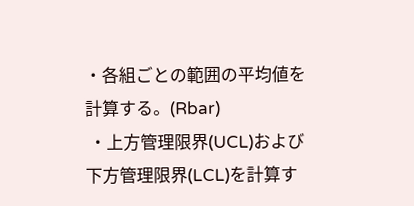・各組ごとの範囲の平均値を計算する。(Rbar)
 ・上方管理限界(UCL)および下方管理限界(LCL)を計算す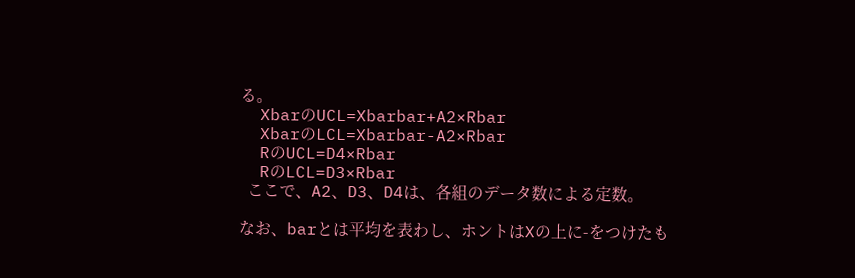る。
  XbarのUCL=Xbarbar+A2×Rbar
  XbarのLCL=Xbarbar-A2×Rbar
  RのUCL=D4×Rbar
  RのLCL=D3×Rbar
  ここで、A2、D3、D4は、各組のデータ数による定数。

なお、barとは平均を表わし、ホントはXの上に-をつけたも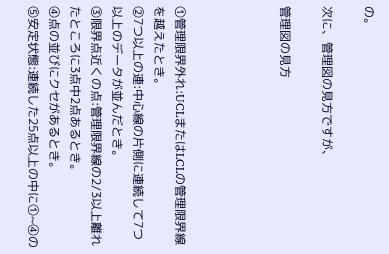の。

次に、管理図の見方ですが、

管理図の見方




①管理限界外れ:UCLまたはLCLの管理限界線を越えたとき。
②7つ以上の連:中心線の片側に連続して7つ以上のデータが並んだとき。
③限界点近くの点:管理限界線の2/3以上離れたところに3点中2点あるとき。
④点の並びにクセがあるとき。
⑤安定状態:連続した25点以上の中に①~④の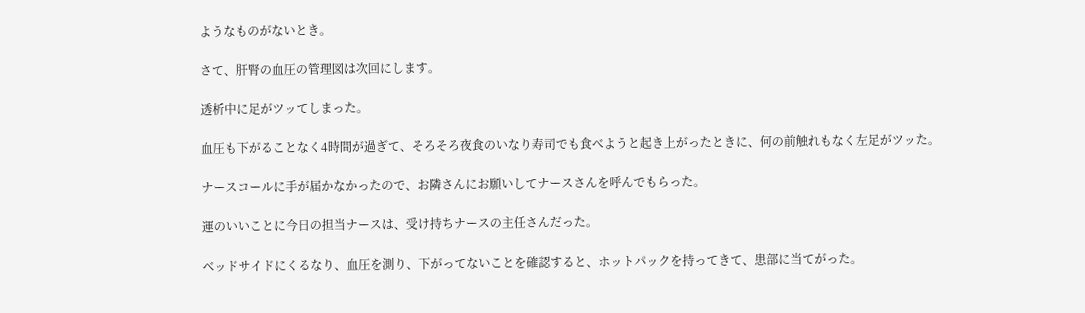ようなものがないとき。

さて、肝腎の血圧の管理図は次回にします。

透析中に足がツッてしまった。

血圧も下がることなく4時間が過ぎて、そろそろ夜食のいなり寿司でも食べようと起き上がったときに、何の前触れもなく左足がツッた。

ナースコールに手が届かなかったので、お隣さんにお願いしてナースさんを呼んでもらった。

運のいいことに今日の担当ナースは、受け持ちナースの主任さんだった。

ベッドサイドにくるなり、血圧を測り、下がってないことを確認すると、ホットパックを持ってきて、患部に当てがった。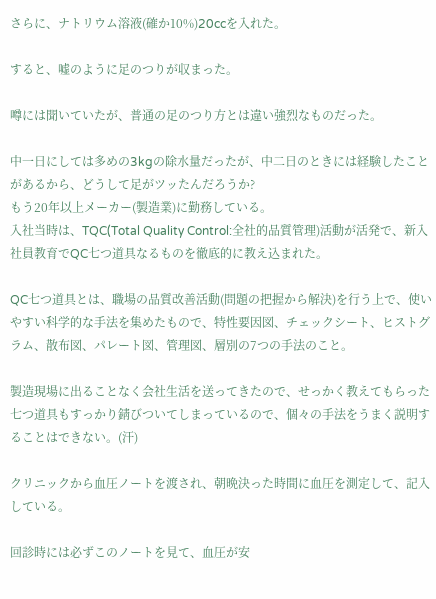さらに、ナトリウム溶液(確か10%)20ccを入れた。

すると、嘘のように足のつりが収まった。

噂には聞いていたが、普通の足のつり方とは違い強烈なものだった。

中一日にしては多めの3kgの除水量だったが、中二日のときには経験したことがあるから、どうして足がツッたんだろうか?
もう20年以上メーカー(製造業)に勤務している。
入社当時は、TQC(Total Quality Control:全社的品質管理)活動が活発で、新入社員教育でQC七つ道具なるものを徹底的に教え込まれた。

QC七つ道具とは、職場の品質改善活動(問題の把握から解決)を行う上で、使いやすい科学的な手法を集めたもので、特性要因図、チェックシート、ヒストグラム、散布図、パレート図、管理図、層別の7つの手法のこと。

製造現場に出ることなく会社生活を送ってきたので、せっかく教えてもらった七つ道具もすっかり錆びついてしまっているので、個々の手法をうまく説明することはできない。(汗)

クリニックから血圧ノートを渡され、朝晩決った時間に血圧を測定して、記入している。

回診時には必ずこのノートを見て、血圧が安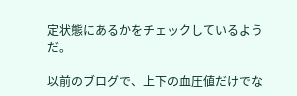定状態にあるかをチェックしているようだ。

以前のブログで、上下の血圧値だけでな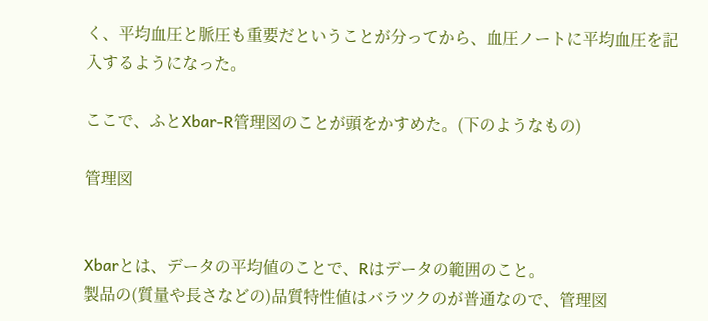く、平均血圧と脈圧も重要だということが分ってから、血圧ノートに平均血圧を記入するようになった。

ここで、ふとXbar-R管理図のことが頭をかすめた。(下のようなもの)

管理図


Xbarとは、データの平均値のことで、Rはデータの範囲のこと。
製品の(質量や長さなどの)品質特性値はバラツクのが普通なので、管理図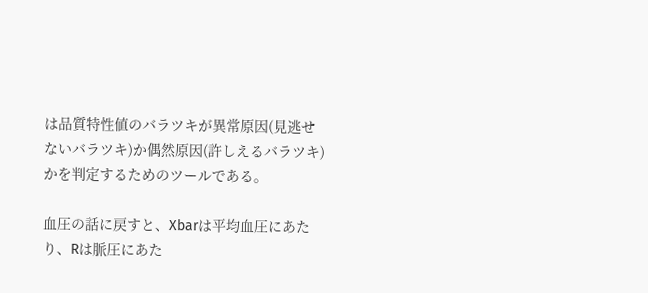は品質特性値のバラツキが異常原因(見逃せないバラツキ)か偶然原因(許しえるバラツキ)かを判定するためのツールである。

血圧の話に戻すと、Xbarは平均血圧にあたり、Rは脈圧にあた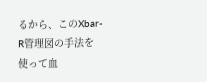るから、このXbar-R管理図の手法を使って血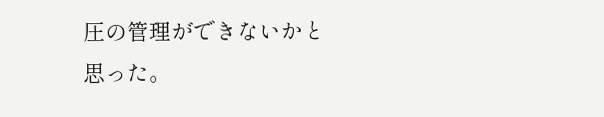圧の管理ができないかと思った。